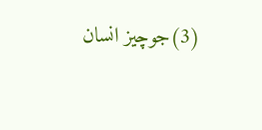(3)جوچیز انسان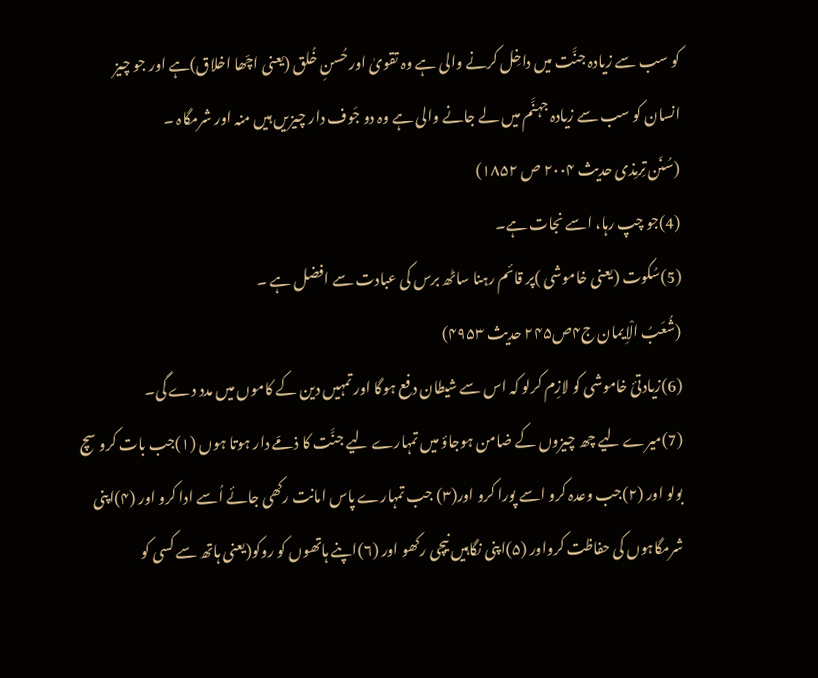کو سب سے زیادہ جنَّت میں داخِل کرنے والی ہے وہ تقویٰ اور حُسنِ خُلق (یعنی اچّھا اخلاق)ہے اور جو چیز انسان کو سب سے زیادہ جہنَّم میں لے جانے والی ہے وہ دو جَوف دار چیزیں ہیں منہ اور شرمگاہ ۔
(سُنَن تِرمِذی حدیث ۲۰۰۴ ص ۱۸۵۲)
(4)جو چپ رہا، اسے نجات ہے۔
(5)سُکوت (یعنی خاموشی )پر قائم رہنا ساٹھ برس کی عبادت سے افضل ہے ۔
(شُعَبُ الْاِیمان ج۴ص۲۴۵ حدیث ۴۹۵۳)
(6)زیادتئ خاموشی کو لازِم کرلو کہ اس سے شیطان دفع ہوگا اور تمہیں دین کے کاموں میں مدد دے گی۔
(7)میرے لیے چھ چیزوں کے ضامن ہوجاؤ میں تمہارے لیے جنَّت کا ذمّے دار ہوتا ہوں (۱)جب بات کرو سچ بولو اور (۲)جب وعدہ کرو اسے پورا کرو اور(۳) جب تمہارے پاس امانت رکھی جائے اُسے ادا کرو اور (۴)اپنی شرمگاہوں کی حفاظت کرواور (۵)اپنی نگاہیں نیچی رکھو اور (۶)اپنے ہاتھوں کو روکو(یعنی ہاتھ سے کسی کو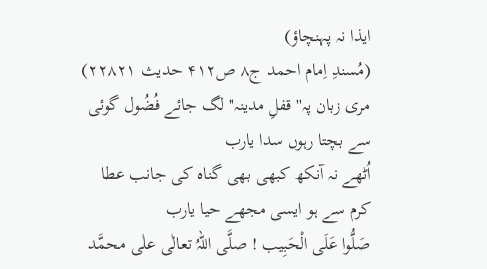ایذا نہ پہنچاؤ)
(مُسندِ اِمام احمد ج۸ ص۴۱۲ حدیث ۲۲۸۲۱)
مری زبان پہ'' قفلِ مدینہ'' لگ جائے فُضُول گوئی سے بچتا رہوں سدا یارب
اُٹھے نہ آنکھ کبھی بھی گناہ کی جانب عطا کرم سے ہو ایسی مجھے حیا یارب
صَلُّوا عَلَی الْحَبِیب ! صلَّی اللہُ تعالٰی علٰی محمَّد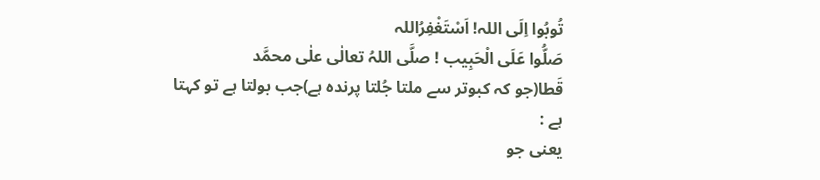تُوبُوا اِلَی اللہ! اَسْتَغْفِرُاللہ
صَلُّوا عَلَی الْحَبِیب ! صلَّی اللہُ تعالٰی علٰی محمَّد
قَطا(جو کہ کبوتر سے ملتا جُلتا پرندہ ہے)جب بولتا ہے تو کہتا ہے :
یعنی جو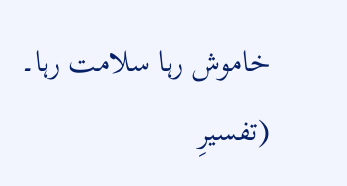خاموش رہا سلامت رہا۔
(تفسیرِ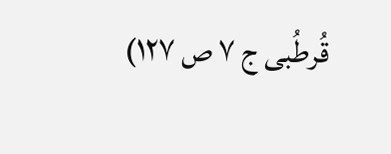قُرطُبی ج ۷ ص ۱۲۷)